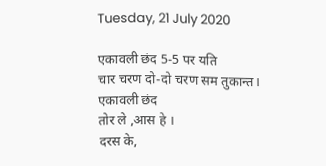Tuesday, 21 July 2020

एकावली छंद 5-5 पर यति
चार चरण दो-दो चरण सम तुकान्त।
एकावली छंद
तोर ले ,आस हे ।
दरस के,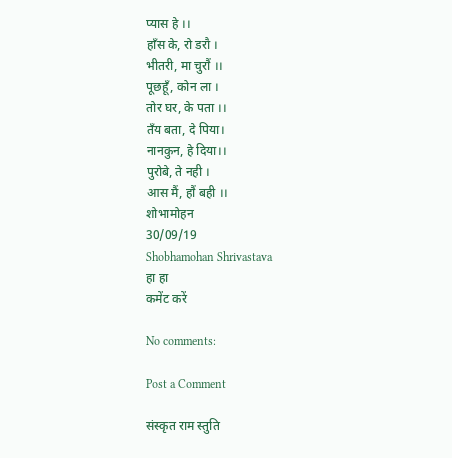प्यास हे ।।
हाँस के, रो डरौ ।
भीतरी, मा चुरौं ।।
पूछहूँ, कोन ला ।
तोर घर, के पता ।।
तँय बता, दे पिया।
नानकुन, हे दिया।।
पुरोबे, ते नही ।
आस मैं, हौं बही ।।
शोभामोहन
30/09/19
Shobhamohan Shrivastava
हा हा
कमेंट करें

No comments:

Post a Comment

संस्कृत राम स्तुति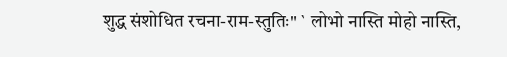शुद्ध संशोधित रचना-राम-स्तुतिः" ` लोभो नास्ति मोहो नास्ति,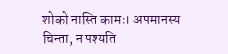शोको नास्ति कामः। अपमानस्य चिन्ता, न पश्यति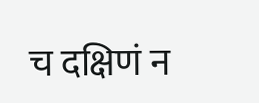च दक्षिणं न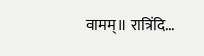वामम्॥ रात्रिंदि...